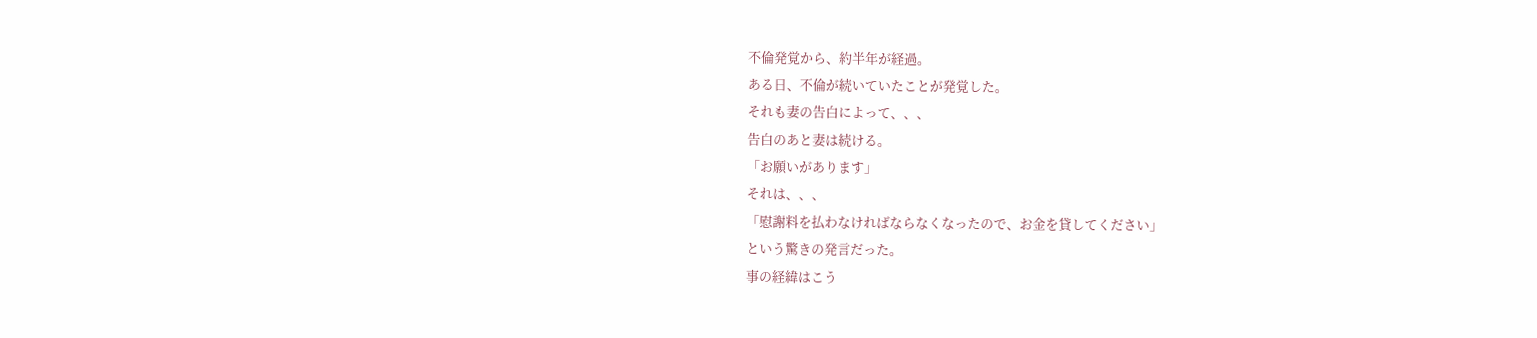不倫発覚から、約半年が経過。
ある日、不倫が続いていたことが発覚した。
それも妻の告白によって、、、
告白のあと妻は続ける。
「お願いがあります」
それは、、、
「慰謝料を払わなければならなくなったので、お金を貸してください」
という驚きの発言だった。
事の経緯はこう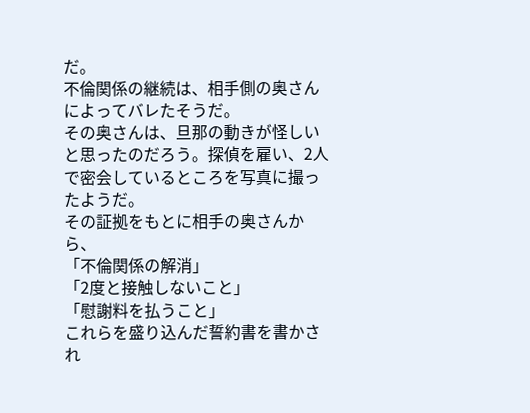だ。
不倫関係の継続は、相手側の奥さんによってバレたそうだ。
その奥さんは、旦那の動きが怪しいと思ったのだろう。探偵を雇い、2人で密会しているところを写真に撮ったようだ。
その証拠をもとに相手の奥さんから、
「不倫関係の解消」
「2度と接触しないこと」
「慰謝料を払うこと」
これらを盛り込んだ誓約書を書かされ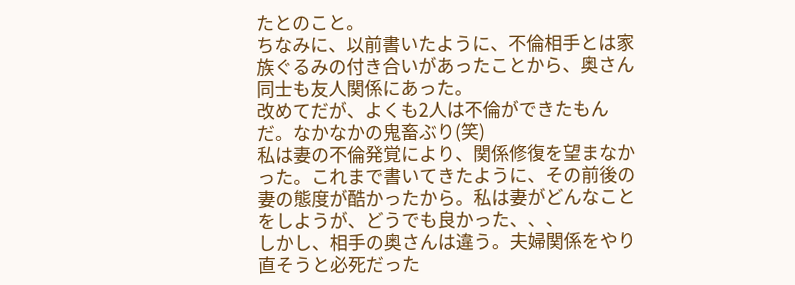たとのこと。
ちなみに、以前書いたように、不倫相手とは家族ぐるみの付き合いがあったことから、奥さん同士も友人関係にあった。
改めてだが、よくも2人は不倫ができたもんだ。なかなかの鬼畜ぶり(笑)
私は妻の不倫発覚により、関係修復を望まなかった。これまで書いてきたように、その前後の妻の態度が酷かったから。私は妻がどんなことをしようが、どうでも良かった、、、
しかし、相手の奥さんは違う。夫婦関係をやり直そうと必死だった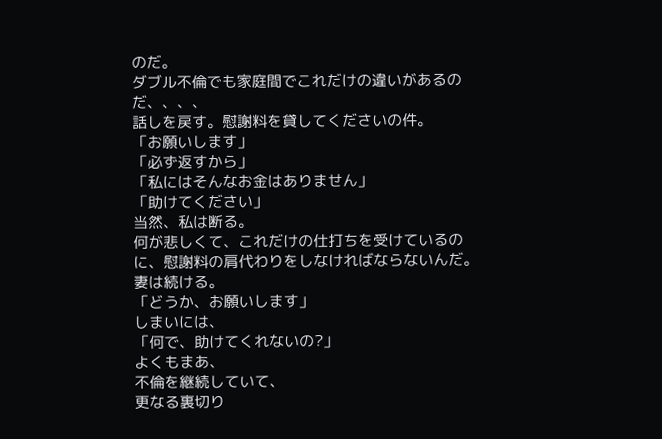のだ。
ダブル不倫でも家庭間でこれだけの違いがあるのだ、、、、
話しを戻す。慰謝料を貸してくださいの件。
「お願いします」
「必ず返すから」
「私にはそんなお金はありません」
「助けてください」
当然、私は断る。
何が悲しくて、これだけの仕打ちを受けているのに、慰謝料の肩代わりをしなければならないんだ。
妻は続ける。
「どうか、お願いします」
しまいには、
「何で、助けてくれないの?」
よくもまあ、
不倫を継続していて、
更なる裏切り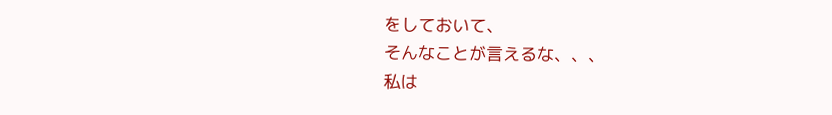をしておいて、
そんなことが言えるな、、、
私は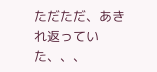ただただ、あきれ返っていた、、、